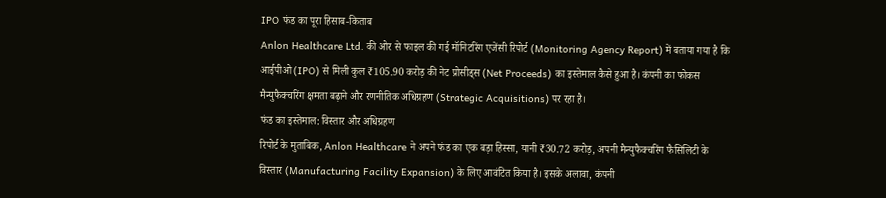IPO फंड का पूरा हिसाब-किताब
Anlon Healthcare Ltd. की ओर से फाइल की गई मॉनिटरिंग एजेंसी रिपोर्ट (Monitoring Agency Report) में बताया गया है कि आईपीओ (IPO) से मिली कुल ₹105.90 करोड़ की नेट प्रोसीड्स (Net Proceeds) का इस्तेमाल कैसे हुआ है। कंपनी का फोकस मैन्युफैक्चरिंग क्षमता बढ़ाने और रणनीतिक अधिग्रहण (Strategic Acquisitions) पर रहा है।
फंड का इस्तेमाल: विस्तार और अधिग्रहण
रिपोर्ट के मुताबिक, Anlon Healthcare ने अपने फंड का एक बड़ा हिस्सा, यानी ₹30.72 करोड़, अपनी मैन्युफैक्चरिंग फैसिलिटी के विस्तार (Manufacturing Facility Expansion) के लिए आवंटित किया है। इसके अलावा, कंपनी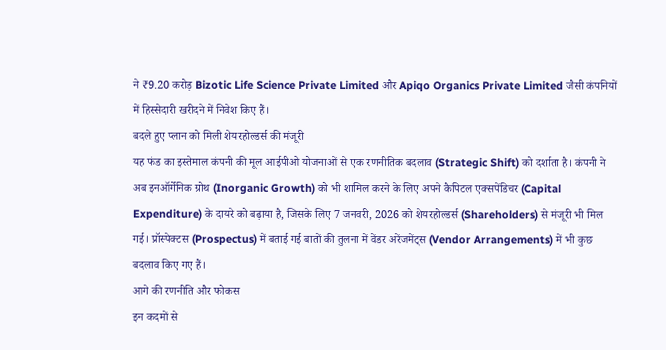ने ₹9.20 करोड़ Bizotic Life Science Private Limited और Apiqo Organics Private Limited जैसी कंपनियों में हिस्सेदारी खरीदने में निवेश किए हैं।
बदले हुए प्लान को मिली शेयरहोल्डर्स की मंजूरी
यह फंड का इस्तेमाल कंपनी की मूल आईपीओ योजनाओं से एक रणनीतिक बदलाव (Strategic Shift) को दर्शाता है। कंपनी ने अब इनऑर्गेनिक ग्रोथ (Inorganic Growth) को भी शामिल करने के लिए अपने कैपिटल एक्सपेंडिचर (Capital Expenditure) के दायरे को बढ़ाया है, जिसके लिए 7 जनवरी, 2026 को शेयरहोल्डर्स (Shareholders) से मंजूरी भी मिल गई। प्रॉस्पेक्टस (Prospectus) में बताई गई बातों की तुलना में वेंडर अरेंजमेंट्स (Vendor Arrangements) में भी कुछ बदलाव किए गए हैं।
आगे की रणनीति और फोकस
इन कदमों से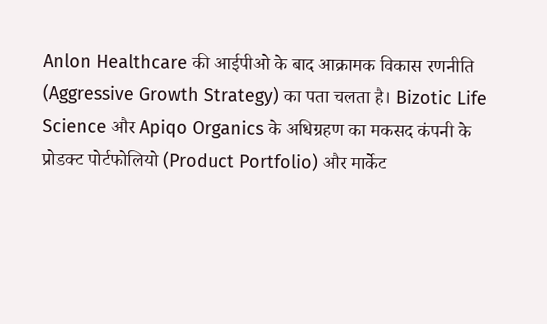Anlon Healthcare की आईपीओ के बाद आक्रामक विकास रणनीति (Aggressive Growth Strategy) का पता चलता है। Bizotic Life Science और Apiqo Organics के अधिग्रहण का मकसद कंपनी के प्रोडक्ट पोर्टफोलियो (Product Portfolio) और मार्केट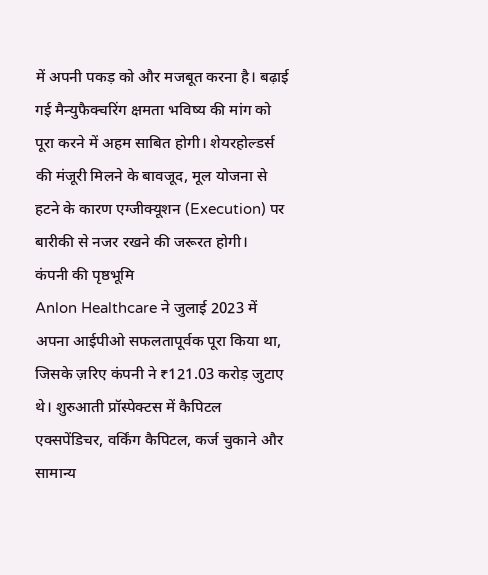में अपनी पकड़ को और मजबूत करना है। बढ़ाई गई मैन्युफैक्चरिंग क्षमता भविष्य की मांग को पूरा करने में अहम साबित होगी। शेयरहोल्डर्स की मंजूरी मिलने के बावजूद, मूल योजना से हटने के कारण एग्जीक्यूशन (Execution) पर बारीकी से नजर रखने की जरूरत होगी।
कंपनी की पृष्ठभूमि
Anlon Healthcare ने जुलाई 2023 में अपना आईपीओ सफलतापूर्वक पूरा किया था, जिसके ज़रिए कंपनी ने ₹121.03 करोड़ जुटाए थे। शुरुआती प्रॉस्पेक्टस में कैपिटल एक्सपेंडिचर, वर्किंग कैपिटल, कर्ज चुकाने और सामान्य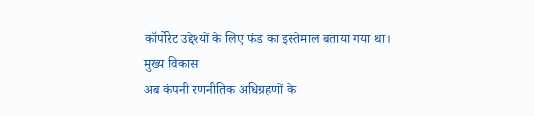कॉर्पोरेट उद्देश्यों के लिए फंड का इस्तेमाल बताया गया था।
मुख्य विकास
अब कंपनी रणनीतिक अधिग्रहणों के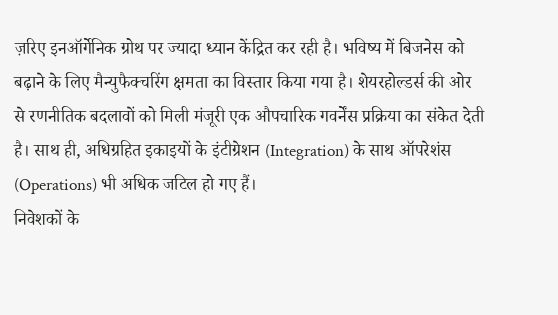ज़रिए इनऑर्गेनिक ग्रोथ पर ज्यादा ध्यान केंद्रित कर रही है। भविष्य में बिजनेस को बढ़ाने के लिए मैन्युफैक्चरिंग क्षमता का विस्तार किया गया है। शेयरहोल्डर्स की ओर से रणनीतिक बदलावों को मिली मंजूरी एक औपचारिक गवर्नेंस प्रक्रिया का संकेत देती है। साथ ही, अधिग्रहित इकाइयों के इंटीग्रेशन (Integration) के साथ ऑपरेशंस (Operations) भी अधिक जटिल हो गए हैं।
निवेशकों के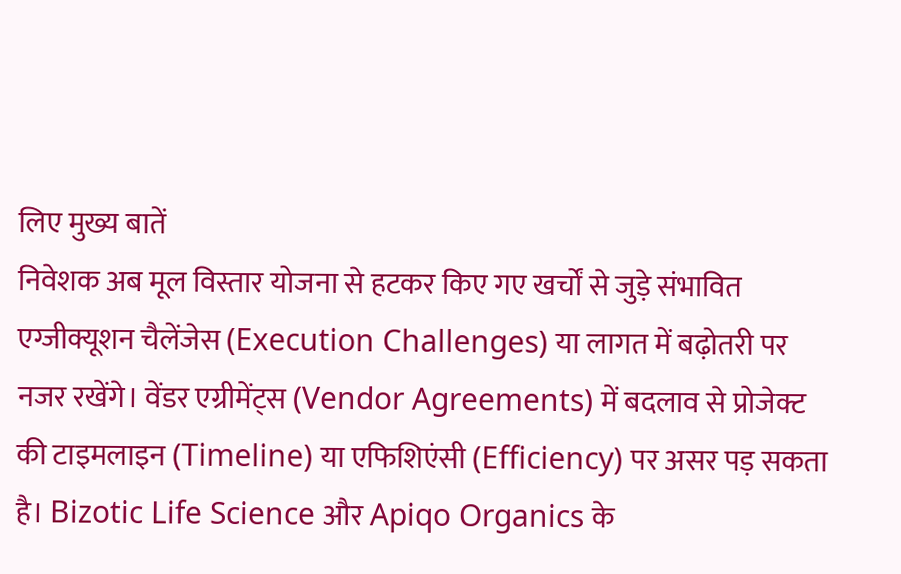लिए मुख्य बातें
निवेशक अब मूल विस्तार योजना से हटकर किए गए खर्चों से जुड़े संभावित एग्जीक्यूशन चैलेंजेस (Execution Challenges) या लागत में बढ़ोतरी पर नजर रखेंगे। वेंडर एग्रीमेंट्स (Vendor Agreements) में बदलाव से प्रोजेक्ट की टाइमलाइन (Timeline) या एफिशिएंसी (Efficiency) पर असर पड़ सकता है। Bizotic Life Science और Apiqo Organics के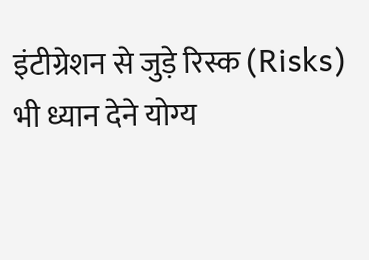इंटीग्रेशन से जुड़े रिस्क (Risks) भी ध्यान देने योग्य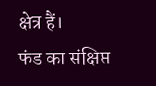क्षेत्र हैं।
फंड का संक्षिप्त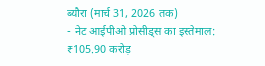ब्यौरा (मार्च 31, 2026 तक)
- नेट आईपीओ प्रोसीड्स का इस्तेमाल: ₹105.90 करोड़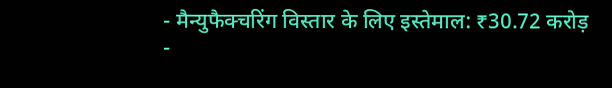- मैन्युफैक्चरिंग विस्तार के लिए इस्तेमाल: ₹30.72 करोड़
-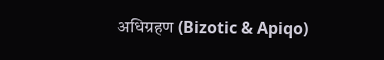अधिग्रहण (Bizotic & Apiqo)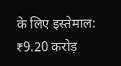के लिए इस्तेमाल: ₹9.20 करोड़